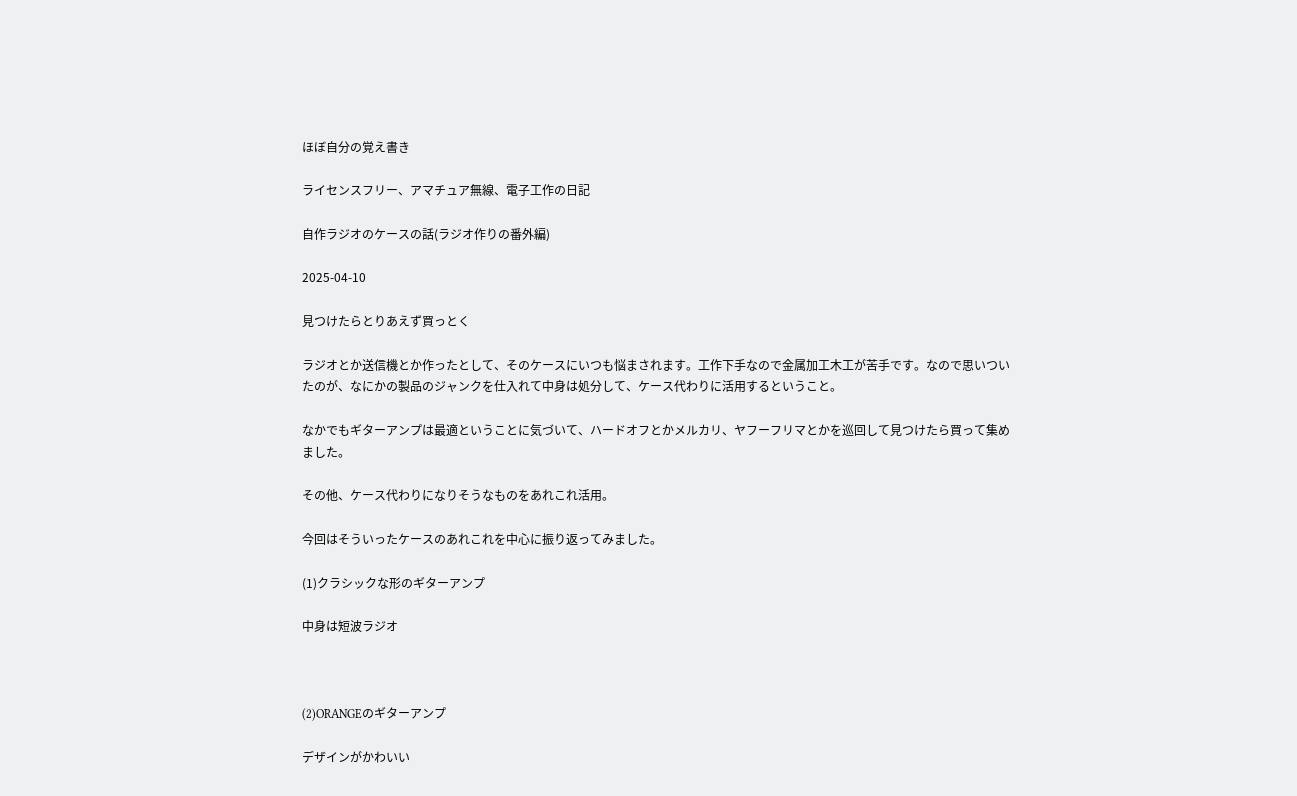ほぼ自分の覚え書き

ライセンスフリー、アマチュア無線、電子工作の日記

自作ラジオのケースの話(ラジオ作りの番外編)

2025-04-10

見つけたらとりあえず買っとく

ラジオとか送信機とか作ったとして、そのケースにいつも悩まされます。工作下手なので金属加工木工が苦手です。なので思いついたのが、なにかの製品のジャンクを仕入れて中身は処分して、ケース代わりに活用するということ。

なかでもギターアンプは最適ということに気づいて、ハードオフとかメルカリ、ヤフーフリマとかを巡回して見つけたら買って集めました。

その他、ケース代わりになりそうなものをあれこれ活用。

今回はそういったケースのあれこれを中心に振り返ってみました。

(1)クラシックな形のギターアンプ

中身は短波ラジオ



(2)ORANGEのギターアンプ

デザインがかわいい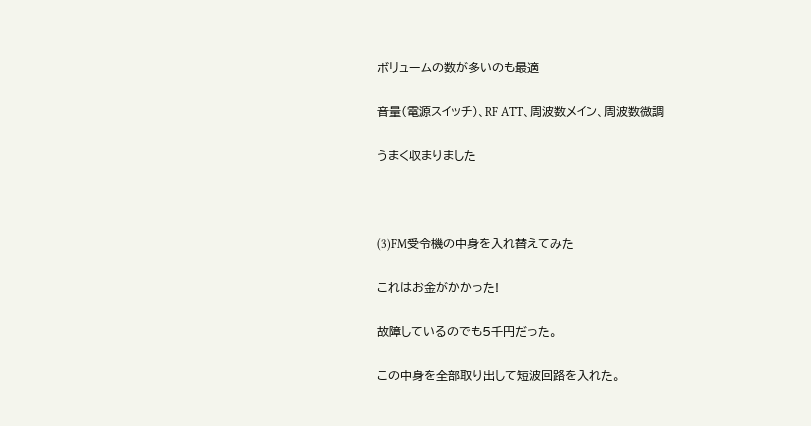ボリュームの数が多いのも最適

音量(電源スイッチ)、RF ATT、周波数メイン、周波数微調

うまく収まりました



(3)FM受令機の中身を入れ替えてみた

これはお金がかかった!

故障しているのでも5千円だった。

この中身を全部取り出して短波回路を入れた。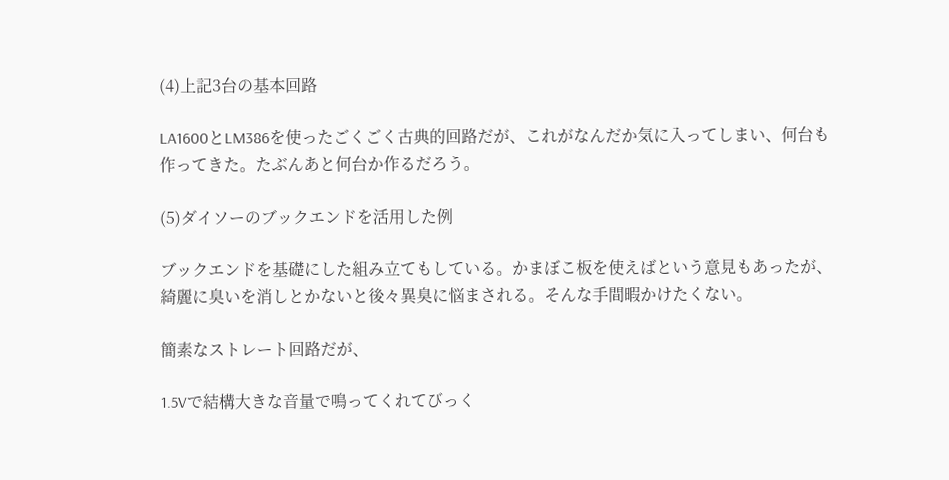(4)上記3台の基本回路

LA1600とLM386を使ったごくごく古典的回路だが、これがなんだか気に入ってしまい、何台も作ってきた。たぶんあと何台か作るだろう。

(5)ダイソーのブックエンドを活用した例

ブックエンドを基礎にした組み立てもしている。かまぼこ板を使えばという意見もあったが、綺麗に臭いを消しとかないと後々異臭に悩まされる。そんな手間暇かけたくない。

簡素なストレート回路だが、

1.5Vで結構大きな音量で鳴ってくれてびっく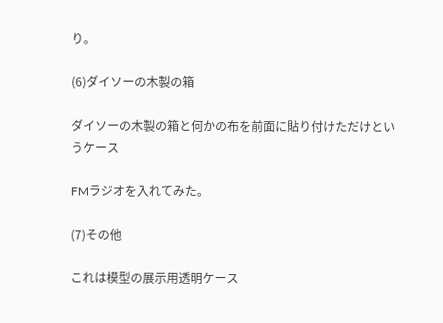り。

(6)ダイソーの木製の箱

ダイソーの木製の箱と何かの布を前面に貼り付けただけというケース

FMラジオを入れてみた。

(7)その他

これは模型の展示用透明ケース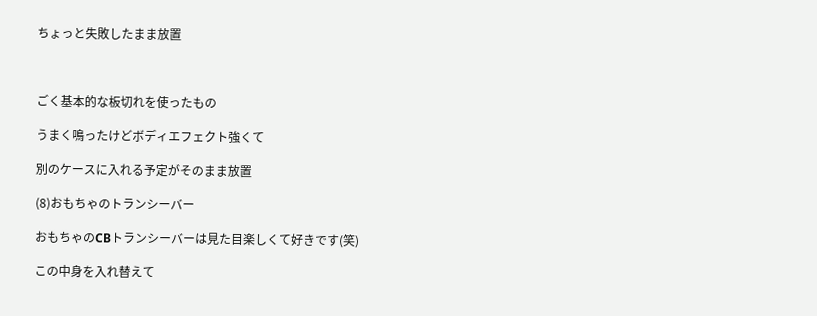ちょっと失敗したまま放置



ごく基本的な板切れを使ったもの

うまく鳴ったけどボディエフェクト強くて

別のケースに入れる予定がそのまま放置

(8)おもちゃのトランシーバー

おもちゃのCBトランシーバーは見た目楽しくて好きです(笑)

この中身を入れ替えて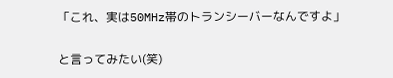「これ、実は50MHz帯のトランシーバーなんですよ」

と言ってみたい(笑)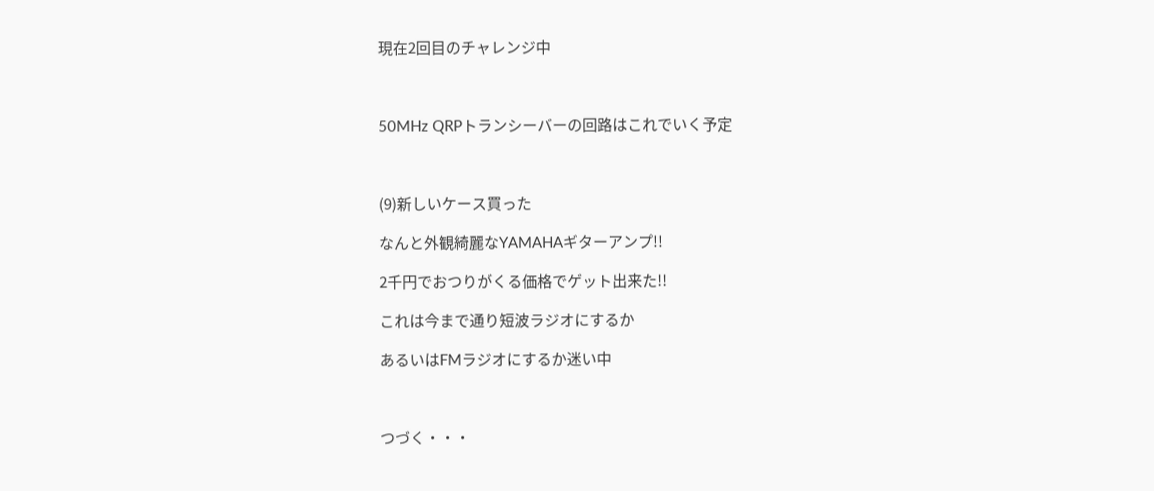現在2回目のチャレンジ中



50MHz QRPトランシーバーの回路はこれでいく予定



(9)新しいケース買った

なんと外観綺麗なYAMAHAギターアンプ!!

2千円でおつりがくる価格でゲット出来た!!

これは今まで通り短波ラジオにするか

あるいはFMラジオにするか迷い中



つづく・・・